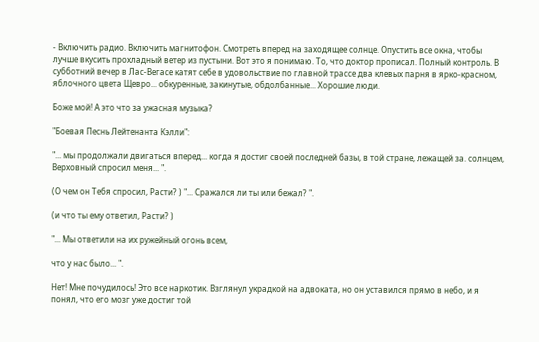- Включить радио. Включить магнитофон. Смотреть вперед на заходящее солнце. Опустить все окна, чтобы лучше вкусить прохладный ветер из пустыни. Вот это я понимаю. То, что доктор прописал. Полный контроль. В субботний вечер в Лас-Вегасе катят себе в удовольствие по главной трассе два клевых парня в ярко-красном, яблочного цвета Щевро... обкуренные, закинутые, обдолбанные... Хорошие люди.

Боже мой! А это что за ужасная музыка?

"Боевая Песнь Лейтенанта Кэлли":

"... мы продолжали двигаться вперед... когда я достиг своей последней базы, в той стране, лежащей за. солнцем, Верховный спросил меня... ".

(О чем он Тебя спросил, Расти? ) "... Сражался ли ты или бежал? ".

(и что ты ему ответил, Расти? )

"... Мы ответили на их ружейный огонь всем,

что у нас было... ".

Нет! Мне почудилось! Это все наркотик. Взглянул украдкой на адвоката, но он уставился прямо в небо, и я понял, что его мозг уже достиг той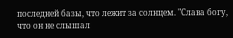последней базы, что лежит за солнцем. "Слава богу, что он не слышал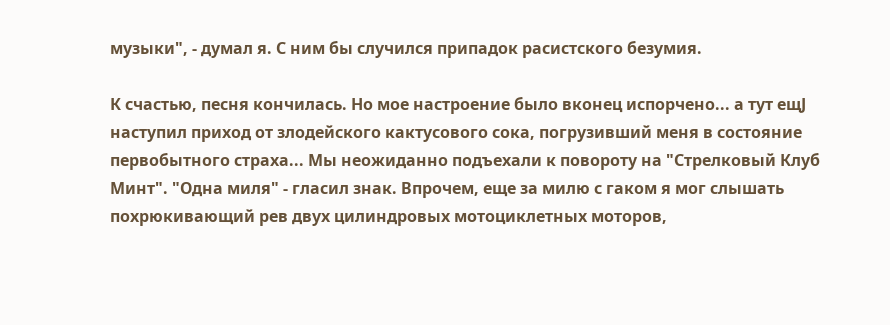музыки", - думал я. С ним бы случился припадок расистского безумия.

К счастью, песня кончилась. Но мое настроение было вконец испорчено... а тут ещJ наступил приход от злодейского кактусового сока, погрузивший меня в состояние первобытного страха... Мы неожиданно подъехали к повороту на "Стрелковый Клуб Минт". "Одна миля" - гласил знак. Впрочем, еще за милю с гаком я мог слышать похрюкивающий рев двух цилиндровых мотоциклетных моторов,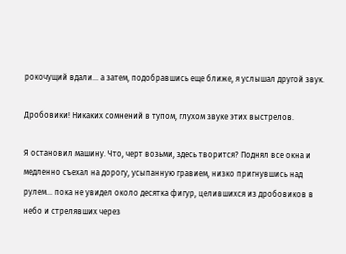рокочущий вдали... а затем, подобравшись еще ближе, я услышал другой звук.

Дробовики! Никаких сомнений в тупом, глухом звуке этих выстрелов.

Я остановил машину. Что, черт возьми, здесь творится? Поднял все окна и медленно съехал на дорогу, усыпанную гравием, низко пригнувшись над рулем... пока не увидел около десятка фигур, целившихся из дробовиков в небо и стрелявших через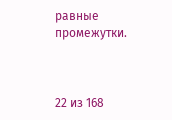равные промежутки.



22 из 168